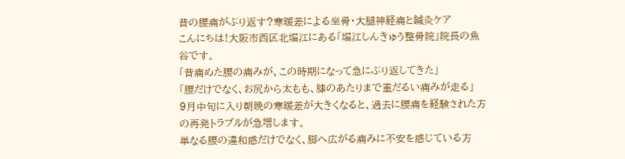昔の腰痛がぶり返す?寒暖差による坐骨・大腿神経痛と鍼灸ケア
こんにちは!大阪市西区北堀江にある「堀江しんきゅう整骨院」院長の魚谷です。
「昔痛めた腰の痛みが、この時期になって急にぶり返してきた」
「腰だけでなく、お尻から太もも、膝のあたりまで重だるい痛みが走る」
9月中旬に入り朝晩の寒暖差が大きくなると、過去に腰痛を経験された方の再発トラブルが急増します。
単なる腰の違和感だけでなく、脚へ広がる痛みに不安を感じている方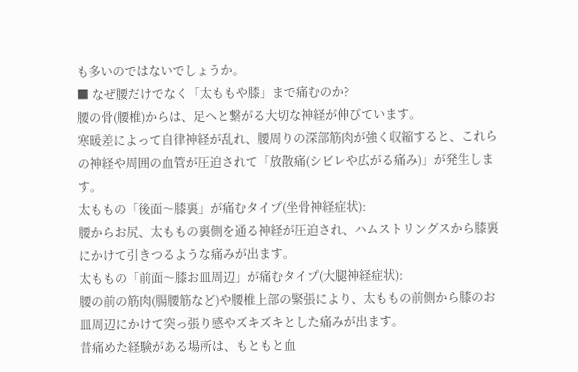も多いのではないでしょうか。
■ なぜ腰だけでなく「太ももや膝」まで痛むのか?
腰の骨(腰椎)からは、足へと繋がる大切な神経が伸びています。
寒暖差によって自律神経が乱れ、腰周りの深部筋肉が強く収縮すると、これらの神経や周囲の血管が圧迫されて「放散痛(シビレや広がる痛み)」が発生します。
太ももの「後面〜膝裏」が痛むタイプ(坐骨神経症状):
腰からお尻、太ももの裏側を通る神経が圧迫され、ハムストリングスから膝裏にかけて引きつるような痛みが出ます。
太ももの「前面〜膝お皿周辺」が痛むタイプ(大腿神経症状):
腰の前の筋肉(腸腰筋など)や腰椎上部の緊張により、太ももの前側から膝のお皿周辺にかけて突っ張り感やズキズキとした痛みが出ます。
昔痛めた経験がある場所は、もともと血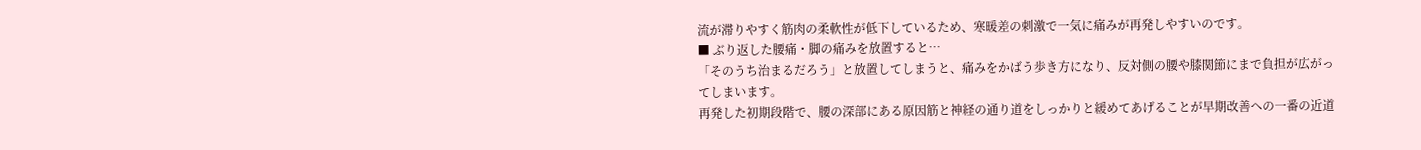流が滞りやすく筋肉の柔軟性が低下しているため、寒暖差の刺激で一気に痛みが再発しやすいのです。
■ ぶり返した腰痛・脚の痛みを放置すると…
「そのうち治まるだろう」と放置してしまうと、痛みをかばう歩き方になり、反対側の腰や膝関節にまで負担が広がってしまいます。
再発した初期段階で、腰の深部にある原因筋と神経の通り道をしっかりと緩めてあげることが早期改善への一番の近道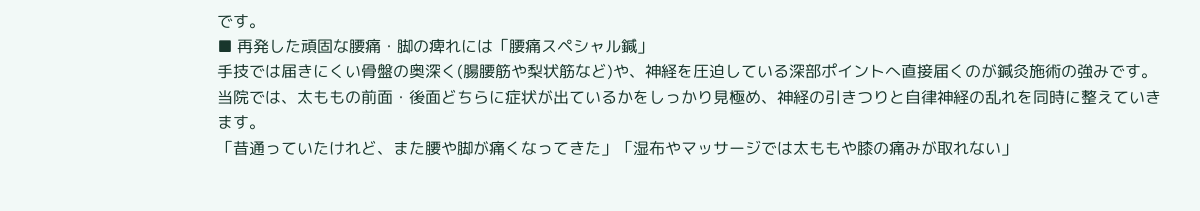です。
■ 再発した頑固な腰痛・脚の痺れには「腰痛スペシャル鍼」
手技では届きにくい骨盤の奥深く(腸腰筋や梨状筋など)や、神経を圧迫している深部ポイントへ直接届くのが鍼灸施術の強みです。
当院では、太ももの前面・後面どちらに症状が出ているかをしっかり見極め、神経の引きつりと自律神経の乱れを同時に整えていきます。
「昔通っていたけれど、また腰や脚が痛くなってきた」「湿布やマッサージでは太ももや膝の痛みが取れない」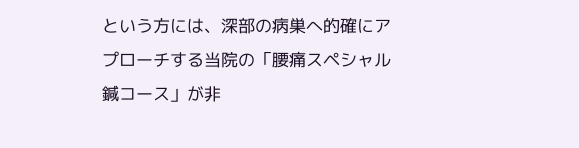という方には、深部の病巣へ的確にアプローチする当院の「腰痛スペシャル鍼コース」が非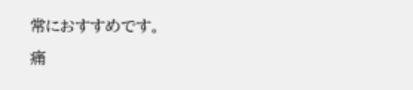常におすすめです。
痛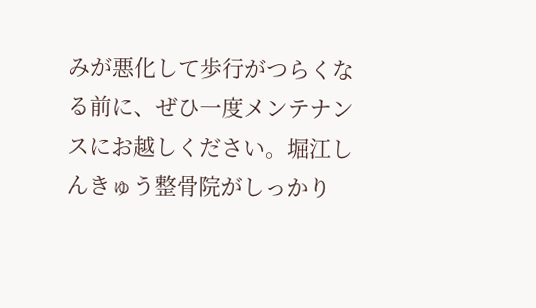みが悪化して歩行がつらくなる前に、ぜひ一度メンテナンスにお越しください。堀江しんきゅう整骨院がしっかり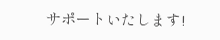サポートいたします!